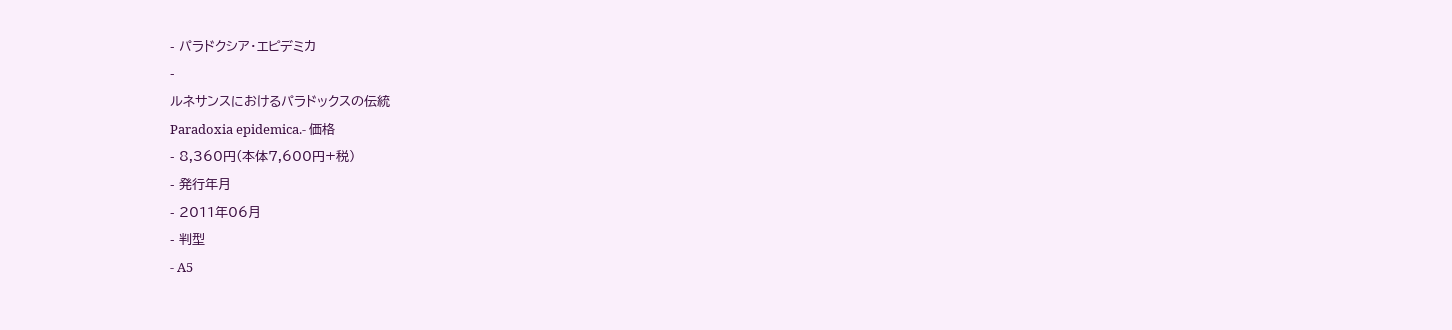- パラドクシア・エピデミカ
-
ルネサンスにおけるパラドックスの伝統
Paradoxia epidemica.- 価格
- 8,360円(本体7,600円+税)
- 発行年月
- 2011年06月
- 判型
- A5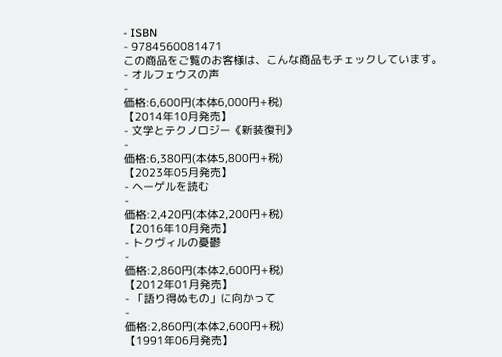- ISBN
- 9784560081471
この商品をご覧のお客様は、こんな商品もチェックしています。
- オルフェウスの声
-
価格:6,600円(本体6,000円+税)
【2014年10月発売】
- 文学とテクノロジー《新装復刊》
-
価格:6,380円(本体5,800円+税)
【2023年05月発売】
- ヘーゲルを読む
-
価格:2,420円(本体2,200円+税)
【2016年10月発売】
- トクヴィルの憂鬱
-
価格:2,860円(本体2,600円+税)
【2012年01月発売】
- 「語り得ぬもの」に向かって
-
価格:2,860円(本体2,600円+税)
【1991年06月発売】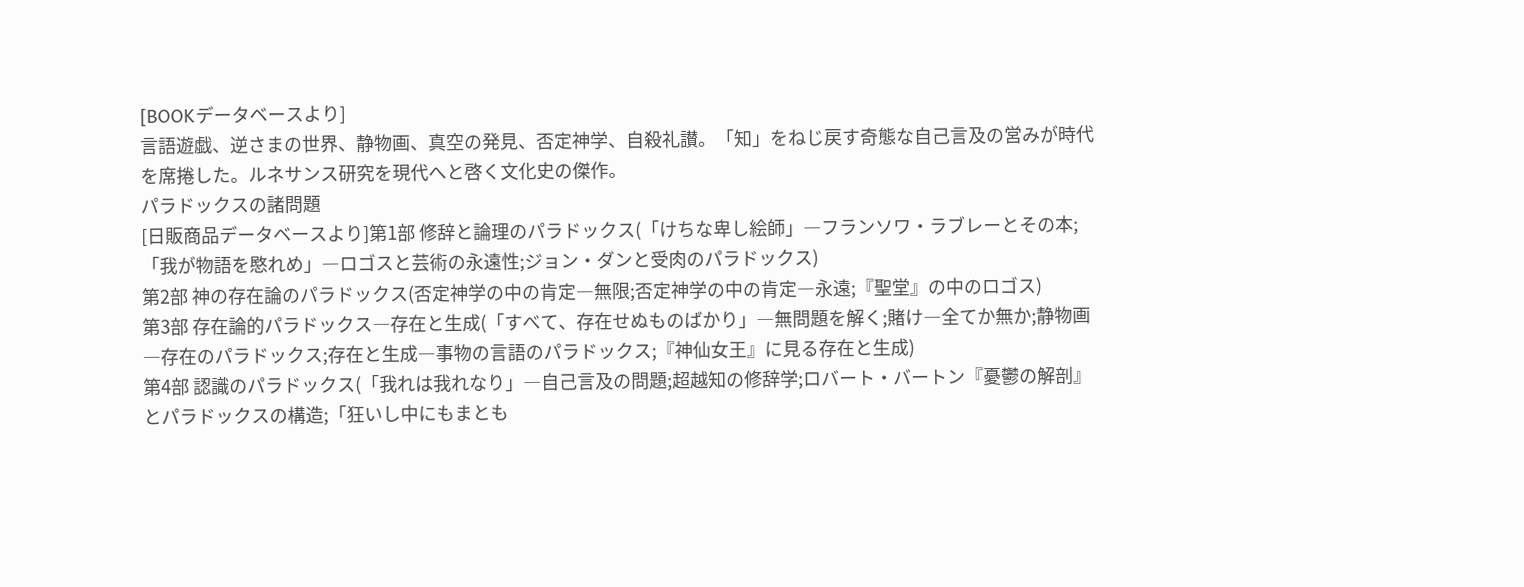[BOOKデータベースより]
言語遊戯、逆さまの世界、静物画、真空の発見、否定神学、自殺礼讃。「知」をねじ戻す奇態な自己言及の営みが時代を席捲した。ルネサンス研究を現代へと啓く文化史の傑作。
パラドックスの諸問題
[日販商品データベースより]第1部 修辞と論理のパラドックス(「けちな卑し絵師」―フランソワ・ラブレーとその本;「我が物語を愍れめ」―ロゴスと芸術の永遠性;ジョン・ダンと受肉のパラドックス)
第2部 神の存在論のパラドックス(否定神学の中の肯定―無限;否定神学の中の肯定―永遠;『聖堂』の中のロゴス)
第3部 存在論的パラドックス―存在と生成(「すべて、存在せぬものばかり」―無問題を解く;賭け―全てか無か;静物画―存在のパラドックス;存在と生成―事物の言語のパラドックス;『神仙女王』に見る存在と生成)
第4部 認識のパラドックス(「我れは我れなり」―自己言及の問題;超越知の修辞学;ロバート・バートン『憂鬱の解剖』とパラドックスの構造;「狂いし中にもまとも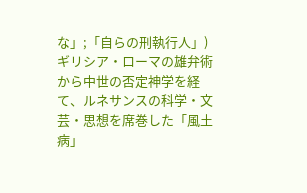な」;「自らの刑執行人」)
ギリシア・ローマの雄弁術から中世の否定神学を経て、ルネサンスの科学・文芸・思想を席巻した「風土病」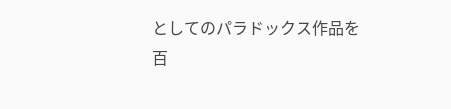としてのパラドックス作品を百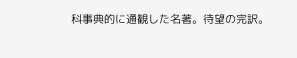科事典的に通観した名著。待望の完訳。